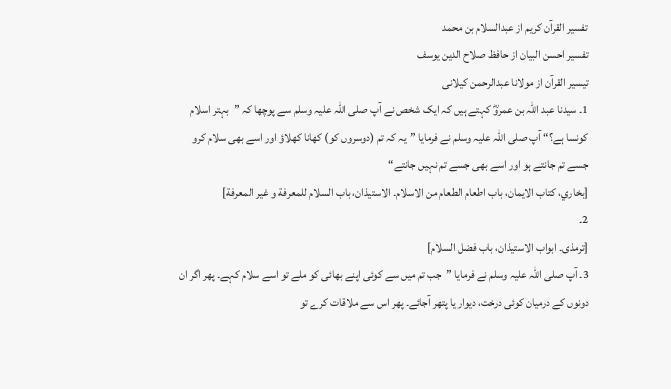تفسیر القرآن کریم از عبدالسلام بن محمد
تفسیر احسن البیان از حافظ صلاح الدین یوسف
تيسير القرآن از مولانا عبدالرحمن کیلانی
1۔ سیدنا عبد اللہ بن عمروؓ کہتے ہیں کہ ایک شخص نے آپ صلی اللہ علیہ وسلم سے پوچھا کہ ”بہتر اسلام کونسا ہے؟“ آپ صلی اللہ علیہ وسلم نے فرمایا ”یہ کہ تم (دوسروں کو) کھانا کھلاؤ اور اسے بھی سلام کرو جسے تم جانتے ہو اور اسے بھی جسے تم نہیں جانتے“
[بخاري، كتاب الايمان، باب اطعام الطعام من الاسلام۔ الاستيذان، باب السلام للمعرفة و غير المعرفة]
2۔
[ترمذی۔ ابواب الاستیذان، باب فضل السلام]
3۔ آپ صلی اللہ علیہ وسلم نے فرمایا ”جب تم میں سے کوئی اپنے بھائی کو ملے تو اسے سلام کہے۔ پھر اگر ان دونوں کے درمیان کوئی درخت، دیوار یا پتھر آجائے۔ پھر اس سے ملاقات کرے تو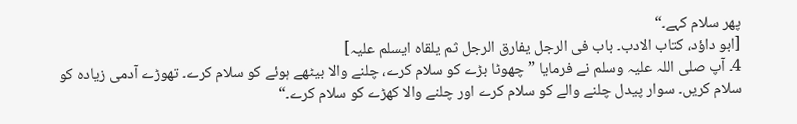پھر سلام کہے۔“
[ابو داؤد، کتاب الادب۔ باب فی الرجل یفارق الرجل ثم یلقاہ ایسلم علیہ]
4۔ آپ صلی اللہ علیہ وسلم نے فرمایا ”چھوٹا بڑے کو سلام کرے، چلنے والا بیٹھے ہوئے کو سلام کرے۔ تھوڑے آدمی زیادہ کو سلام کریں۔ سوار پیدل چلنے والے کو سلام کرے اور چلنے والا کھڑے کو سلام کرے۔“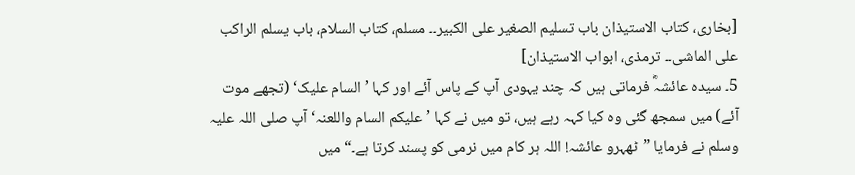[بخاری، کتاب الاستیذان باب تسلیم الصغیر علی الکبیر۔۔ مسلم، کتاب السلام، باب یسلم الراکب علی الماشی۔۔ ترمذی، ابواب الاستیذان]
5۔ سیدہ عائشہؓ فرماتی ہیں کہ چند یہودی آپ کے پاس آئے اور کہا ’السام علیک‘ (تجھے موت آئے) میں سمجھ گئی وہ کیا کہہ رہے ہیں، تو میں نے کہا ’علیکم السام واللعنہ‘ آپ صلی اللہ علیہ وسلم نے فرمایا ”ٹھہرو عائشہ! اللہ ہر کام میں نرمی کو پسند کرتا ہے۔“ میں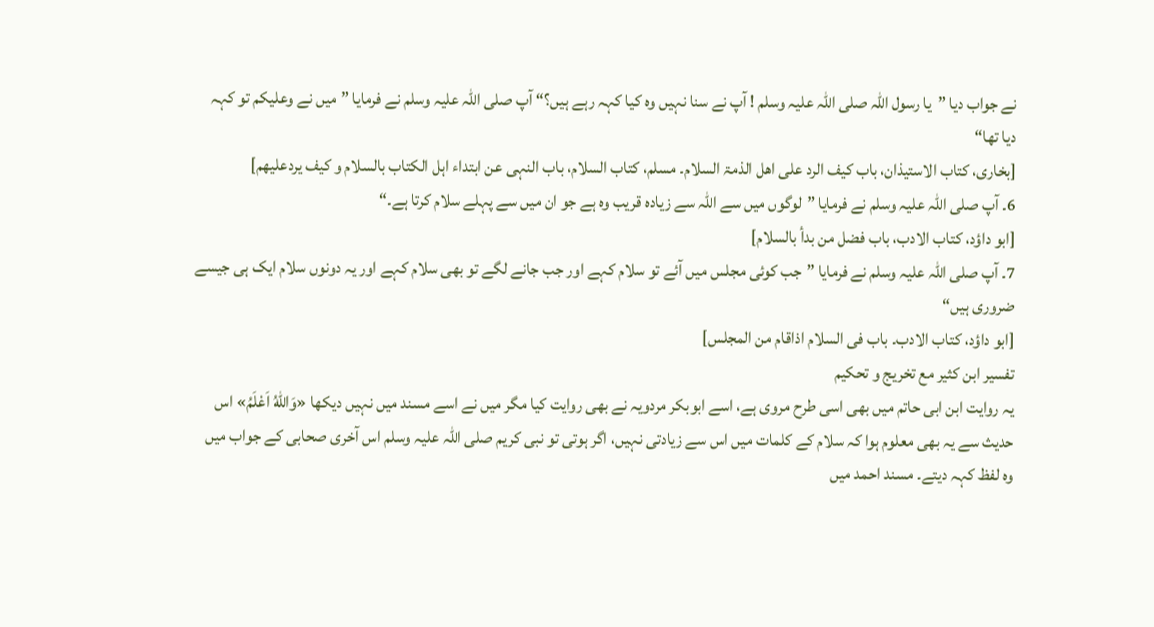نے جواب دیا ”یا رسول اللہ صلی اللہ علیہ وسلم ! آپ نے سنا نہیں وہ کیا کہہ رہے ہیں؟“ آپ صلی اللہ علیہ وسلم نے فرمایا ”میں نے وعلیکم تو کہہ دیا تھا“
[بخاری، کتاب الاستیذان، باب کیف الرد علی اھل الذمۃ السلام۔ مسلم، کتاب السلام، باب النہی عن ابتداء اہل الکتاب بالسلام و کیف یردعلیھم]
6۔ آپ صلی اللہ علیہ وسلم نے فرمایا ”لوگوں میں سے اللہ سے زیادہ قریب وہ ہے جو ان میں سے پہلے سلام کرتا ہے۔“
[ابو داؤد، کتاب الادب، باب فضل من بدأ بالسلام]
7۔ آپ صلی اللہ علیہ وسلم نے فرمایا ”جب کوئی مجلس میں آئے تو سلام کہے اور جب جانے لگے تو بھی سلام کہے اور یہ دونوں سلام ایک ہی جیسے ضروری ہیں“
[ابو داؤد، کتاب الادب۔ باب فی السلام اذاقام من المجلس]
تفسیر ابن کثیر مع تخریج و تحکیم
یہ روایت ابن ابی حاتم میں بھی اسی طرح مروی ہے، اسے ابوبکر مردویہ نے بھی روایت کیا مگر میں نے اسے مسند میں نہیں دیکھا «وَاللهُ اَعْلَمُ» اس حدیث سے یہ بھی معلوم ہوا کہ سلام کے کلمات میں اس سے زیادتی نہیں، اگر ہوتی تو نبی کریم صلی اللہ علیہ وسلم اس آخری صحابی کے جواب میں وہ لفظ کہہ دیتے۔ مسند احمد میں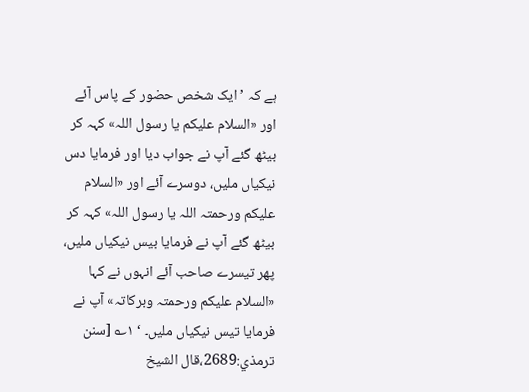ہے کہ ’ ایک شخص حضور کے پاس آئے اور «السلام علیکم یا رسول اللہ» کہہ کر بیٹھ گئے آپ نے جواب دیا اور فرمایا دس نیکیاں ملیں، دوسرے آئے اور «السلام علیکم ورحمتہ اللہ یا رسول اللہ» کہہ کر بیٹھ گئے آپ نے فرمایا بیس نیکیاں ملیں، پھر تیسرے صاحب آئے انہوں نے کہا «السلام علیکم ورحمتہ وبرکاتہ» آپ نے فرمایا تیس نیکیاں ملیں۔ ‘ ۱؎ [سنن ترمذي:2689،قال الشيخ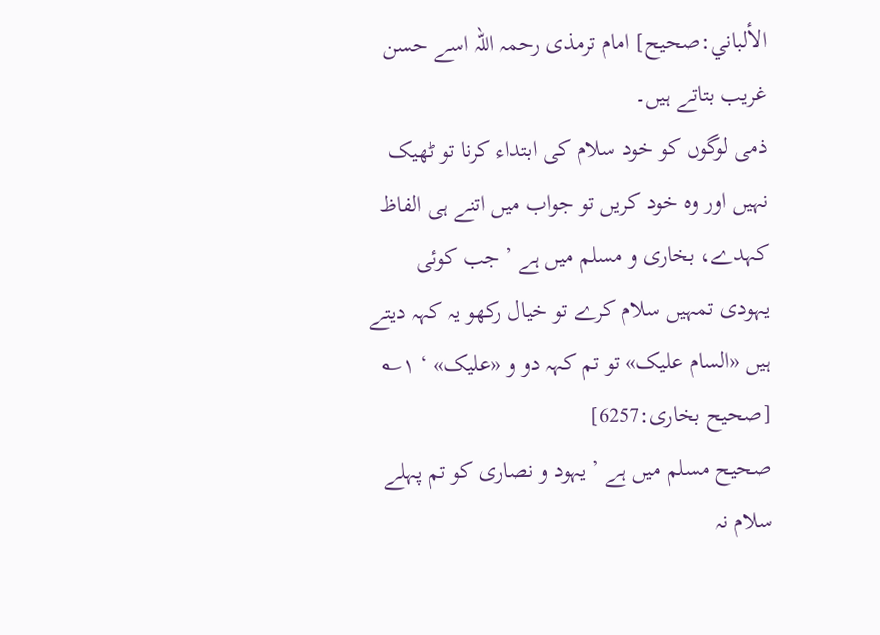الألباني:صحیح] امام ترمذی رحمہ اللہ اسے حسن غریب بتاتے ہیں۔
ذمی لوگوں کو خود سلام کی ابتداء کرنا تو ٹھیک نہیں اور وہ خود کریں تو جواب میں اتنے ہی الفاظ کہدے، بخاری و مسلم میں ہے ’ جب کوئی یہودی تمہیں سلام کرے تو خیال رکھو یہ کہہ دیتے ہیں «السام علیک» تو تم کہہ دو و «علیک» ‘ ۱؎ [صحیح بخاری:6257]
صحیح مسلم میں ہے ’ یہود و نصاری کو تم پہلے سلام نہ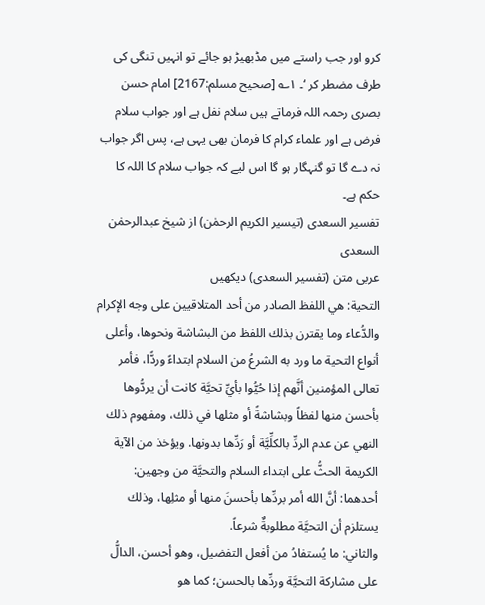کرو اور جب راستے میں مڈبھیڑ ہو جائے تو انہیں تنگی کی طرف مضطر کر ‘۔ ۱؎ [صحیح مسلم:2167] امام حسن بصری رحمہ اللہ فرماتے ہیں سلام نفل ہے اور جواب سلام فرض ہے اور علماء کرام کا فرمان بھی یہی ہے، پس اگر جواب نہ دے گا تو گنہگار ہو گا اس لیے کہ جواب سلام کا اللہ کا حکم ہے۔
تفسیر السعدی (تیسیر الکریم الرحمٰن) از شیخ عبدالرحمٰن السعدی
عربی متن (تفسیر السعدی) دیکھیں
التحية: هي اللفظ الصادر من أحد المتلاقيين على وجه الإكرام والدُّعاء وما يقترن بذلك اللفظ من البشاشة ونحوها، وأعلى أنواع التحية ما ورد به الشرعُ من السلام ابتداءً وردًّا، فأمر تعالى المؤمنين أنَّهم إذا حُيُّوا بأيِّ تحيَّة كانت أن يردُّوها بأحسن منها لفظاً وبشاشةً أو مثلها في ذلك، ومفهوم ذلك النهي عن عدم الردِّ بالكلِّيَّة أو رَدِّها بدونها. ويؤخذ من الآية الكريمة الحثُّ على ابتداء السلام والتحيَّة من وجهين:
أحدهما: أنَّ الله أمر بردِّها بأحسنَ منها أو مثلِها، وذلك يستلزم أن التحيَّة مطلوبةٌ شرعاً.
والثاني: ما يُستفادُ من أفعل التفضيل، وهو أحسن، الدالُّ على مشاركة التحيَّة وردِّها بالحسن؛ كما هو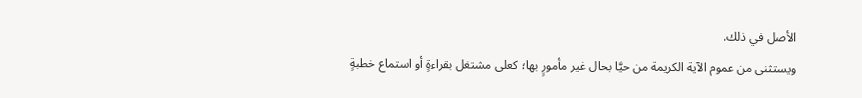الأصل في ذلك.
ويستثنى من عموم الآية الكريمة من حيَّا بحال غير مأمورٍ بها؛ كعلى مشتغل بقراءةٍ أو استماع خطبةٍ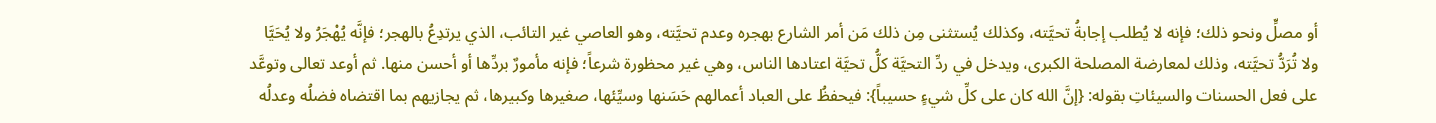أو مصلٍّ ونحو ذلك؛ فإنه لا يُطلب إجابةُ تحيَّته، وكذلك يُستثنى مِن ذلك مَن أمر الشارع بهجره وعدم تحيَّته، وهو العاصي غير التائب، الذي يرتدِعُ بالهجر؛ فإنَّه يُهْجَرُ ولا يُحَيَّا ولا تُرَدُّ تحيَّته، وذلك لمعارضة المصلحة الكبرى، ويدخل في ردِّ التحيَّة كلُّ تحيَّة اعتادها الناس، وهي غير محظورة شرعاً؛ فإنه مأمورٌ بردِّها أو أحسن منها. ثم أوعد تعالى وتوعَّد على فعل الحسنات والسيئاتِ بقوله: {إنَّ الله كان على كلِّ شيءٍ حسيباً}: فيحفظُ على العباد أعمالهم حَسَنها وسيِّئها، صغيرها وكبيرها، ثم يجازيهم بما اقتضاه فضلُه وعدلُه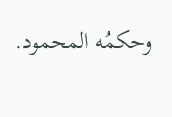وحكمُه المحمود.